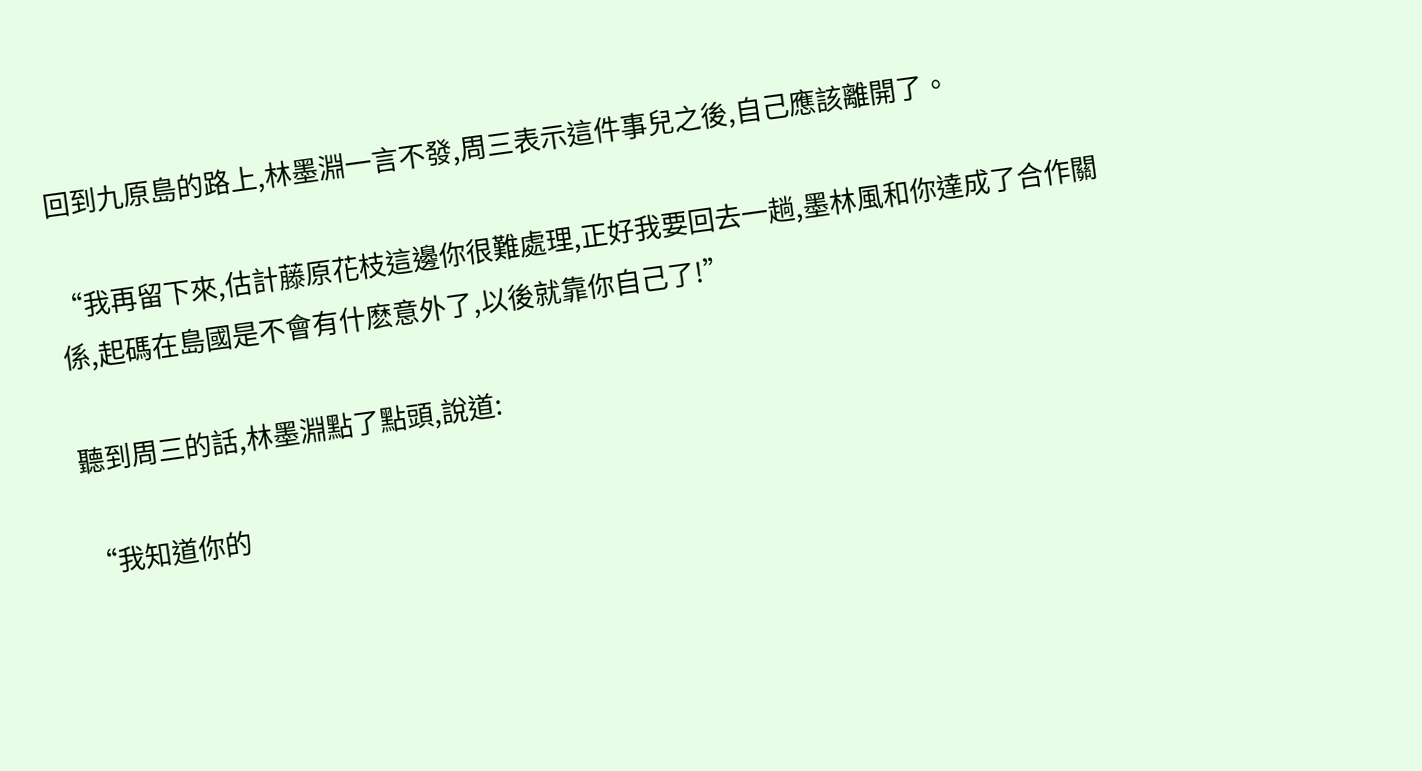回到九原島的路上,林墨淵一言不發,周三表示這件事兒之後,自己應該離開了。

“我再留下來,估計藤原花枝這邊你很難處理,正好我要回去一趟,墨林風和你達成了合作關係,起碼在島國是不會有什麽意外了,以後就靠你自己了!”

聽到周三的話,林墨淵點了點頭,說道:

“我知道你的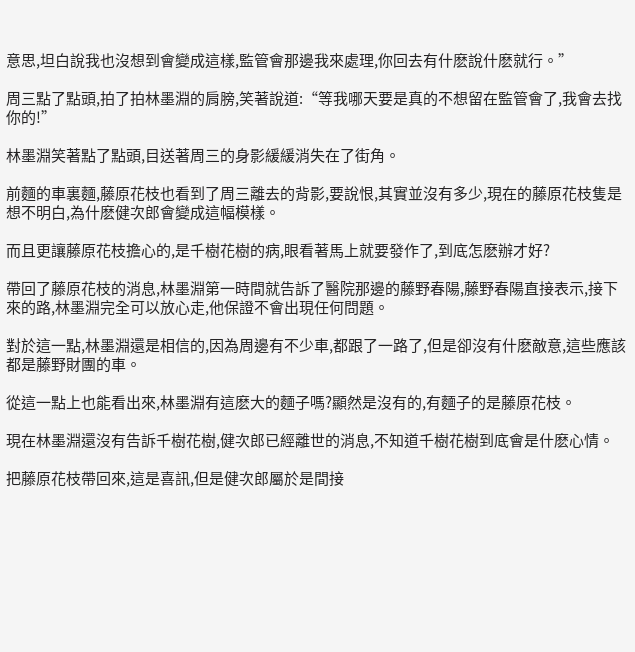意思,坦白說我也沒想到會變成這樣,監管會那邊我來處理,你回去有什麽說什麽就行。”

周三點了點頭,拍了拍林墨淵的肩膀,笑著說道:“等我哪天要是真的不想留在監管會了,我會去找你的!”

林墨淵笑著點了點頭,目送著周三的身影緩緩消失在了街角。

前麵的車裏麵,藤原花枝也看到了周三離去的背影,要說恨,其實並沒有多少,現在的藤原花枝隻是想不明白,為什麽健次郎會變成這幅模樣。

而且更讓藤原花枝擔心的,是千樹花樹的病,眼看著馬上就要發作了,到底怎麽辦才好?

帶回了藤原花枝的消息,林墨淵第一時間就告訴了醫院那邊的藤野春陽,藤野春陽直接表示,接下來的路,林墨淵完全可以放心走,他保證不會出現任何問題。

對於這一點,林墨淵還是相信的,因為周邊有不少車,都跟了一路了,但是卻沒有什麽敵意,這些應該都是藤野財團的車。

從這一點上也能看出來,林墨淵有這麽大的麵子嗎?顯然是沒有的,有麵子的是藤原花枝。

現在林墨淵還沒有告訴千樹花樹,健次郎已經離世的消息,不知道千樹花樹到底會是什麽心情。

把藤原花枝帶回來,這是喜訊,但是健次郎屬於是間接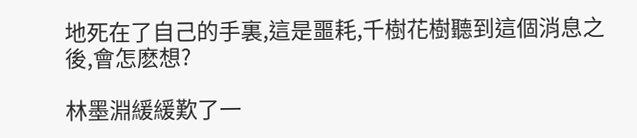地死在了自己的手裏,這是噩耗,千樹花樹聽到這個消息之後,會怎麽想?

林墨淵緩緩歎了一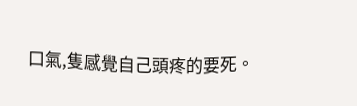口氣,隻感覺自己頭疼的要死。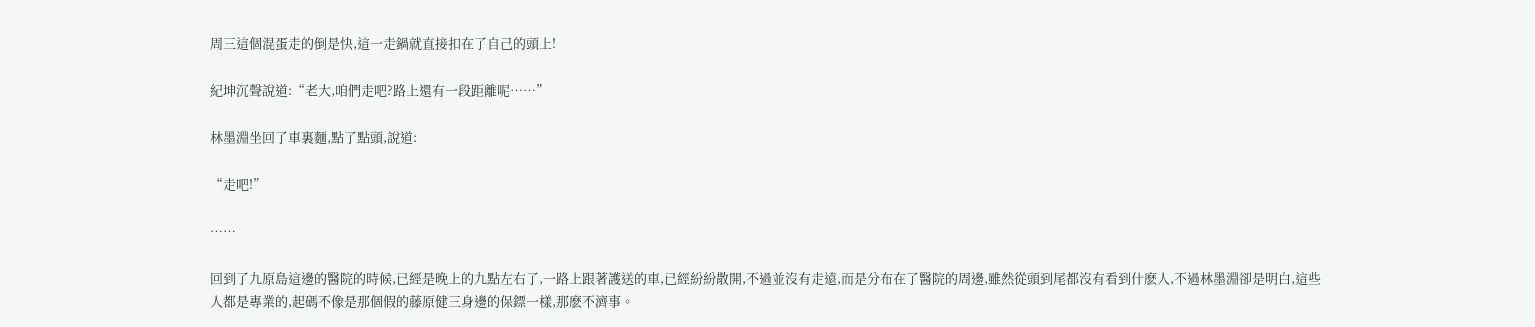周三這個混蛋走的倒是快,這一走鍋就直接扣在了自己的頭上!

紀坤沉聲說道:“老大,咱們走吧?路上還有一段距離呢……”

林墨淵坐回了車裏麵,點了點頭,說道:

“走吧!”

……

回到了九原島這邊的醫院的時候,已經是晚上的九點左右了,一路上跟著護送的車,已經紛紛散開,不過並沒有走遠,而是分布在了醫院的周邊,雖然從頭到尾都沒有看到什麽人,不過林墨淵卻是明白,這些人都是專業的,起碼不像是那個假的藤原健三身邊的保鏢一樣,那麽不濟事。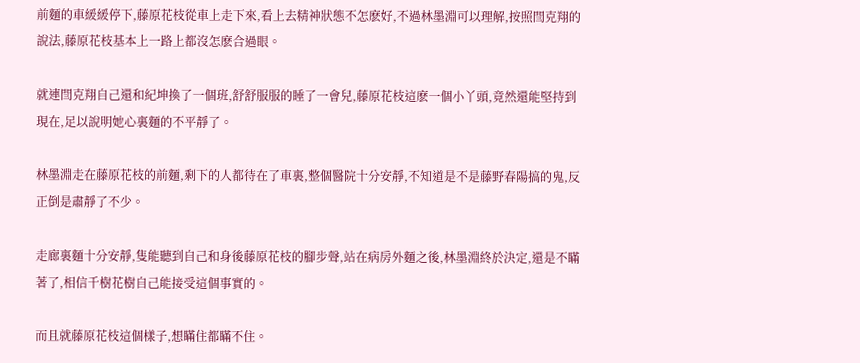前麵的車緩緩停下,藤原花枝從車上走下來,看上去精神狀態不怎麽好,不過林墨淵可以理解,按照閆克翔的說法,藤原花枝基本上一路上都沒怎麽合過眼。

就連閆克翔自己還和紀坤換了一個班,舒舒服服的睡了一會兒,藤原花枝這麽一個小丫頭,竟然還能堅持到現在,足以說明她心裏麵的不平靜了。

林墨淵走在藤原花枝的前麵,剩下的人都待在了車裏,整個醫院十分安靜,不知道是不是藤野春陽搞的鬼,反正倒是肅靜了不少。

走廊裏麵十分安靜,隻能聽到自己和身後藤原花枝的腳步聲,站在病房外麵之後,林墨淵終於決定,還是不瞞著了,相信千樹花樹自己能接受這個事實的。

而且就藤原花枝這個樣子,想瞞住都瞞不住。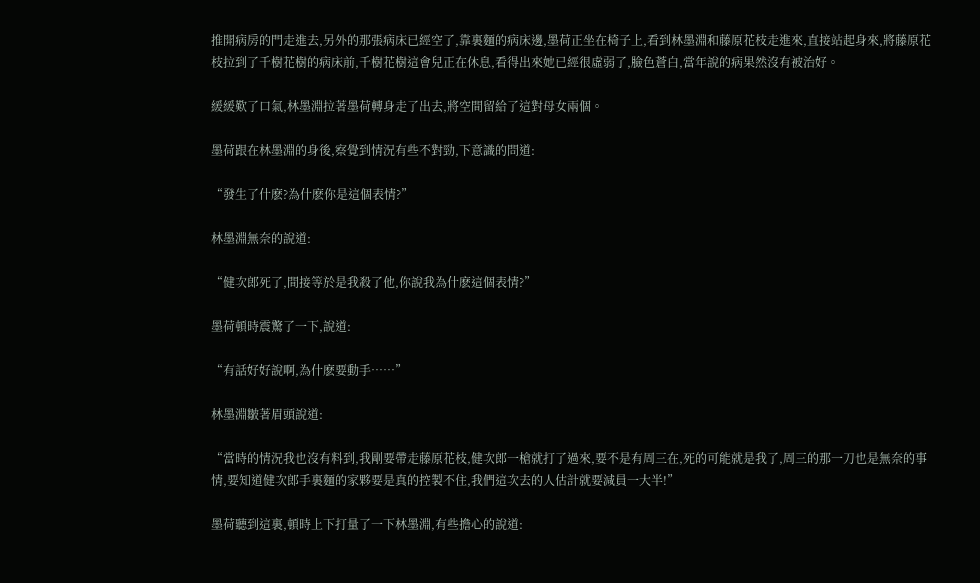推開病房的門走進去,另外的那張病床已經空了,靠裏麵的病床邊,墨荷正坐在椅子上,看到林墨淵和藤原花枝走進來,直接站起身來,將藤原花枝拉到了千樹花樹的病床前,千樹花樹這會兒正在休息,看得出來她已經很虛弱了,臉色蒼白,當年說的病果然沒有被治好。

緩緩歎了口氣,林墨淵拉著墨荷轉身走了出去,將空間留給了這對母女兩個。

墨荷跟在林墨淵的身後,察覺到情況有些不對勁,下意識的問道:

“發生了什麽?為什麽你是這個表情?”

林墨淵無奈的說道:

“健次郎死了,間接等於是我殺了他,你說我為什麽這個表情?”

墨荷頓時震驚了一下,說道:

“有話好好說啊,為什麽要動手……”

林墨淵皺著眉頭說道:

“當時的情況我也沒有料到,我剛要帶走藤原花枝,健次郎一槍就打了過來,要不是有周三在,死的可能就是我了,周三的那一刀也是無奈的事情,要知道健次郎手裏麵的家夥要是真的控製不住,我們這次去的人估計就要減員一大半!”

墨荷聽到這裏,頓時上下打量了一下林墨淵,有些擔心的說道: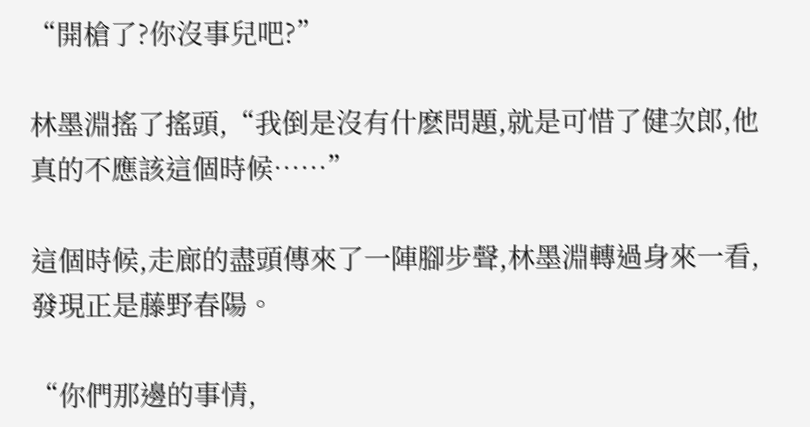“開槍了?你沒事兒吧?”

林墨淵搖了搖頭,“我倒是沒有什麽問題,就是可惜了健次郎,他真的不應該這個時候……”

這個時候,走廊的盡頭傳來了一陣腳步聲,林墨淵轉過身來一看,發現正是藤野春陽。

“你們那邊的事情,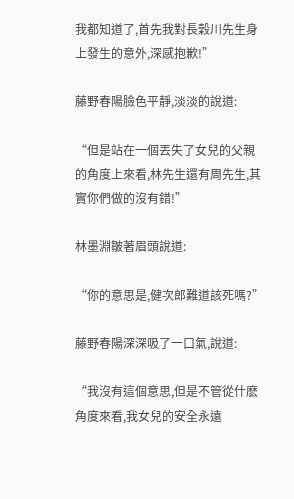我都知道了,首先我對長穀川先生身上發生的意外,深感抱歉!”

藤野春陽臉色平靜,淡淡的說道:

“但是站在一個丟失了女兒的父親的角度上來看,林先生還有周先生,其實你們做的沒有錯!”

林墨淵皺著眉頭說道:

“你的意思是,健次郎難道該死嗎?”

藤野春陽深深吸了一口氣,說道:

“我沒有這個意思,但是不管從什麽角度來看,我女兒的安全永遠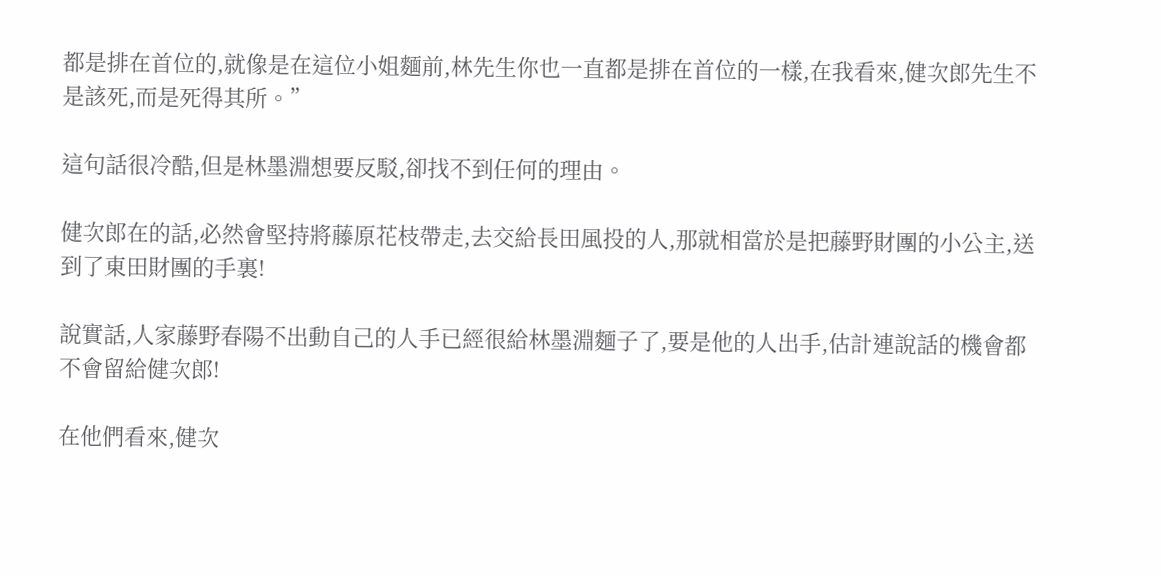都是排在首位的,就像是在這位小姐麵前,林先生你也一直都是排在首位的一樣,在我看來,健次郎先生不是該死,而是死得其所。”

這句話很冷酷,但是林墨淵想要反駁,卻找不到任何的理由。

健次郎在的話,必然會堅持將藤原花枝帶走,去交給長田風投的人,那就相當於是把藤野財團的小公主,送到了東田財團的手裏!

說實話,人家藤野春陽不出動自己的人手已經很給林墨淵麵子了,要是他的人出手,估計連說話的機會都不會留給健次郎!

在他們看來,健次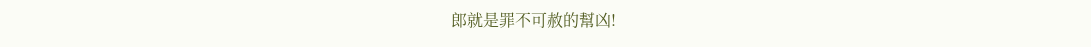郎就是罪不可赦的幫凶!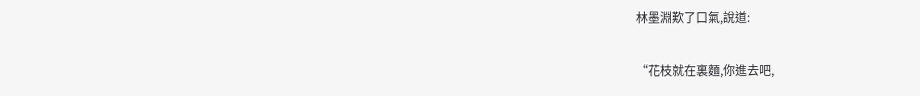林墨淵歎了口氣,說道:

“花枝就在裏麵,你進去吧,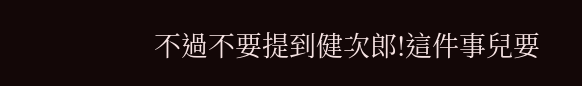不過不要提到健次郎!這件事兒要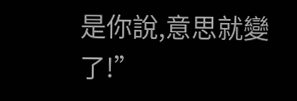是你說,意思就變了!”